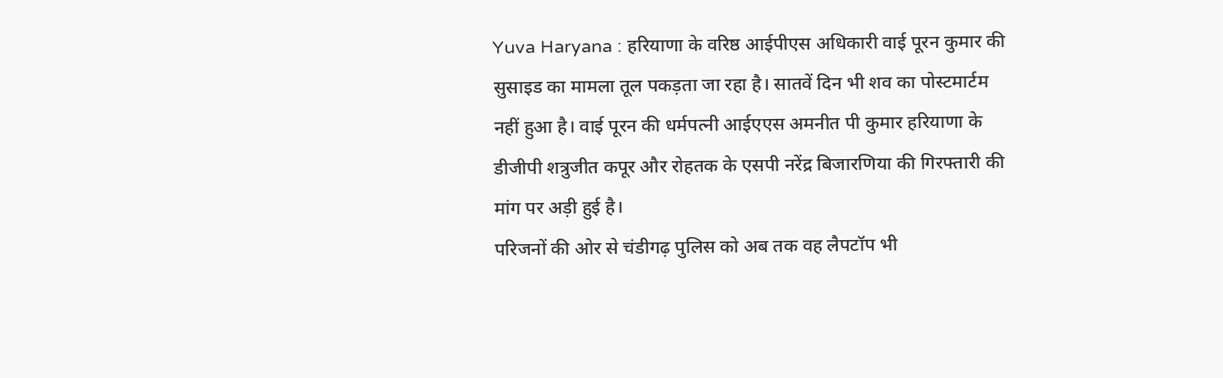Yuva Haryana : हरियाणा के वरिष्ठ आईपीएस अधिकारी वाई पूरन कुमार की सुसाइड का मामला तूल पकड़ता जा रहा है। सातवें दिन भी शव का पोस्टमार्टम नहीं हुआ है। वाई पूरन की धर्मपत्नी आईएएस अमनीत पी कुमार हरियाणा के डीजीपी शत्रुजीत कपूर और रोहतक के एसपी नरेंद्र बिजारणिया की गिरफ्तारी की मांग पर अड़ी हुई है।
परिजनों की ओर से चंडीगढ़ पुलिस को अब तक वह लैपटॉप भी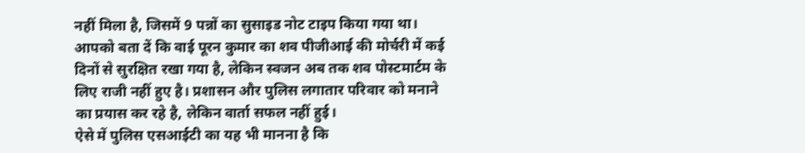नहीं मिला है, जिसमें 9 पन्नों का सुसाइड नोट टाइप किया गया था।
आपको बता दें कि वाई पूरन कुमार का शव पीजीआई की मोर्चरी में कई दिनों से सुरक्षित रखा गया है, लेकिन स्वजन अब तक शव पोस्टमार्टम के लिए राजी नहीं हुए है। प्रशासन और पुलिस लगातार परिवार को मनाने का प्रयास कर रहे है, लेकिन वार्ता सफल नहीं हुई।
ऐसे में पुलिस एसआईटी का यह भी मानना है कि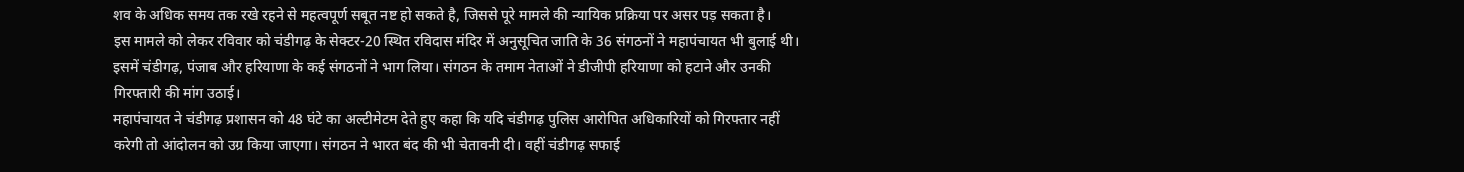शव के अधिक समय तक रखे रहने से महत्वपूर्ण सबूत नष्ट हो सकते है, जिससे पूरे मामले की न्यायिक प्रक्रिया पर असर पड़ सकता है।
इस मामले को लेकर रविवार को चंडीगढ़ के सेक्टर-20 स्थित रविदास मंदिर में अनुसूचित जाति के 36 संगठनों ने महापंचायत भी बुलाई थी। इसमें चंडीगढ़, पंजाब और हरियाणा के कई संगठनों ने भाग लिया। संगठन के तमाम नेताओं ने डीजीपी हरियाणा को हटाने और उनकी गिरफ्तारी की मांग उठाई।
महापंचायत ने चंडीगढ़ प्रशासन को 48 घंटे का अल्टीमेटम देते हुए कहा कि यदि चंडीगढ़ पुलिस आरोपित अधिकारियों को गिरफ्तार नहीं करेगी तो आंदोलन को उग्र किया जाएगा। संगठन ने भारत बंद की भी चेतावनी दी। वहीं चंडीगढ़ सफाई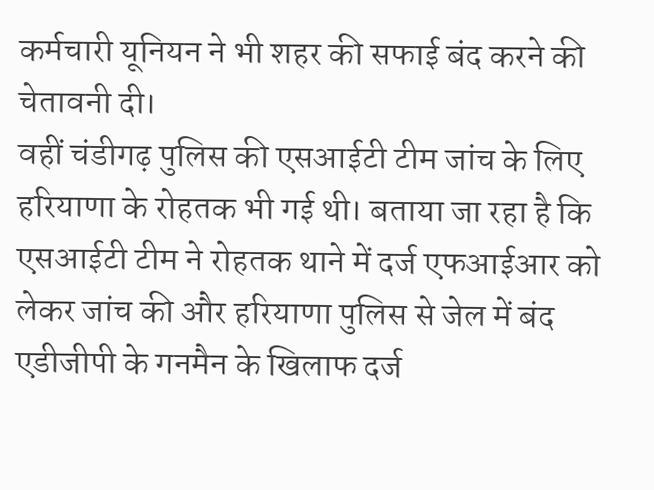कर्मचारी यूनियन ने भी शहर की सफाई बंद करने की चेतावनी दी।
वहीं चंडीगढ़ पुलिस की एसआईटी टीम जांच के लिए हरियाणा के रोहतक भी गई थी। बताया जा रहा है कि एसआईटी टीम ने रोहतक थाने में दर्ज एफआईआर को लेकर जांच की और हरियाणा पुलिस से जेल में बंद एडीजीपी के गनमैन के खिलाफ दर्ज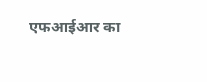एफआईआर का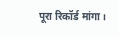पूरा रिकॉर्ड मांगा।